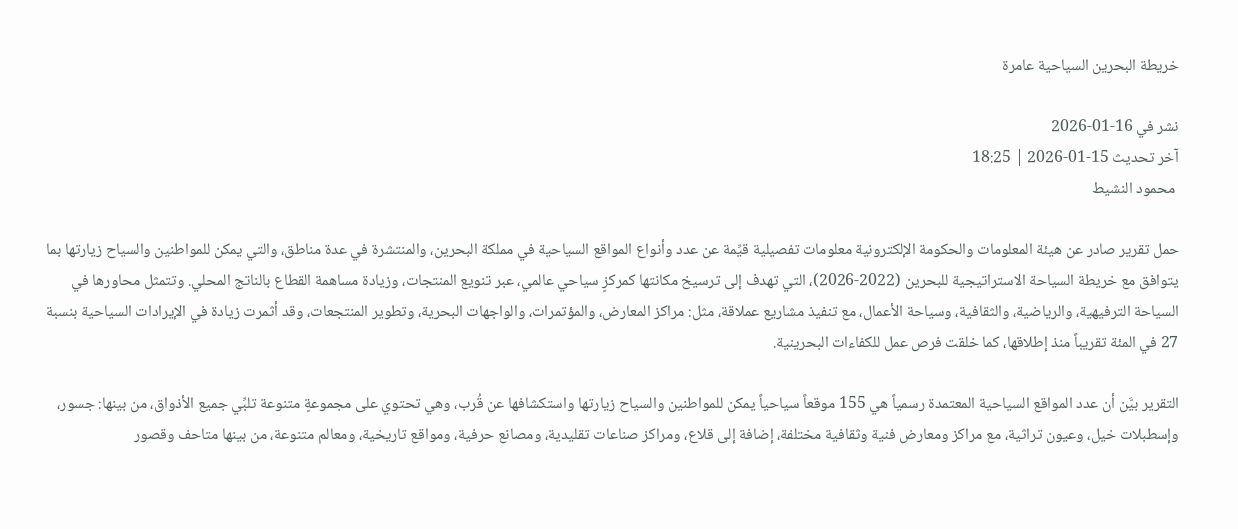خريطة البحرين السياحية عامرة

نشر في 16-01-2026
آخر تحديث 15-01-2026 | 18:25
 محمود النشيط

حمل تقرير صادر عن هيئة المعلومات والحكومة الإلكترونية معلومات تفصيلية قيِّمة عن عدد وأنواع المواقع السياحية في مملكة البحرين، والمنتشرة في عدة مناطق، والتي يمكن للمواطنين والسياح زيارتها بما يتوافق مع خريطة السياحة الاستراتيجية للبحرين (2022-2026)، التي تهدف إلى ترسيخ مكانتها كمركزٍ سياحي عالمي، عبر تنويع المنتجات، وزيادة مساهمة القطاع بالناتج المحلي. وتتمثل محاورها في السياحة الترفيهية، والرياضية، والثقافية، وسياحة الأعمال، مع تنفيذ مشاريع عملاقة، مثل: مراكز المعارض، والمؤتمرات، والواجهات البحرية، وتطوير المنتجعات، وقد أثمرت زيادة في الإيرادات السياحية بنسبة 27 في المئة تقريباً منذ إطلاقها، كما خلقت فرص عمل للكفاءات البحرينية.

التقرير بيَّن أن عدد المواقع السياحية المعتمدة رسمياً هي 155 موقعاً سياحياً يمكن للمواطنين والسياح زيارتها واستكشافها عن قُرب، وهي تحتوي على مجموعةٍ متنوعة تلبِّي جميع الأذواق، من بينها: جسور، وإسطبلات خيل، وعيون تراثية، مع مراكز ومعارض فنية وثقافية مختلفة، إضافة إلى قلاع، ومراكز صناعات تقليدية، ومصانع حرفية، ومواقع تاريخية، ومعالم متنوعة، من بينها متاحف وقصور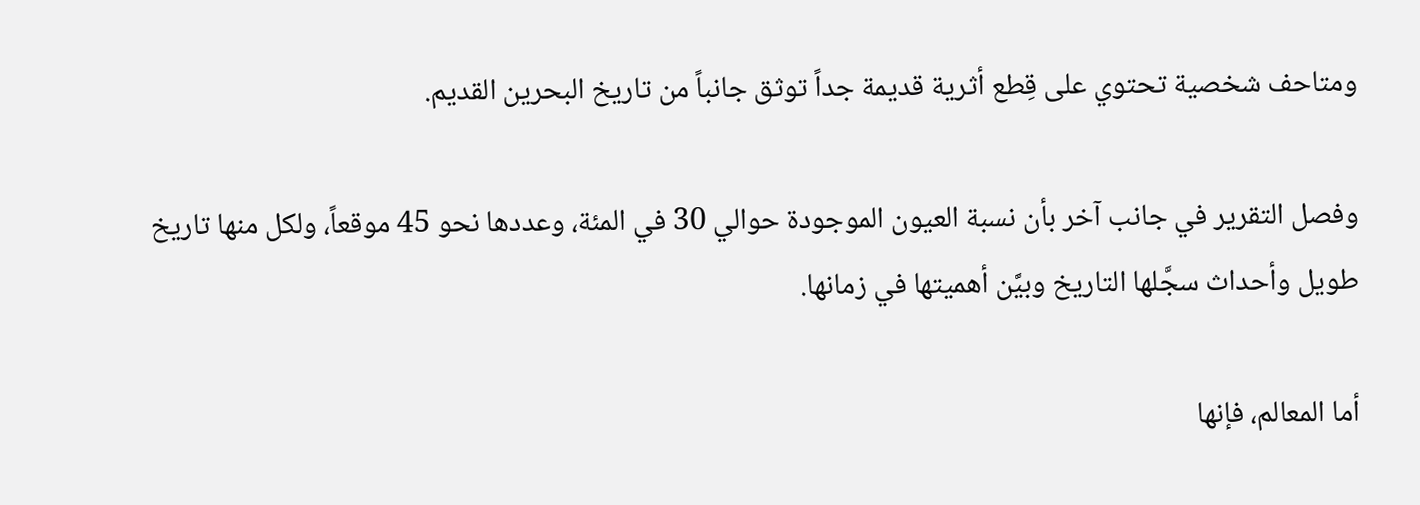ومتاحف شخصية تحتوي على قِطع أثرية قديمة جداً توثق جانباً من تاريخ البحرين القديم.

وفصل التقرير في جانب آخر بأن نسبة العيون الموجودة حوالي 30 في المئة، وعددها نحو 45 موقعاً، ولكل منها تاريخ طويل وأحداث سجَّلها التاريخ وبيَّن أهميتها في زمانها.

أما المعالم، فإنها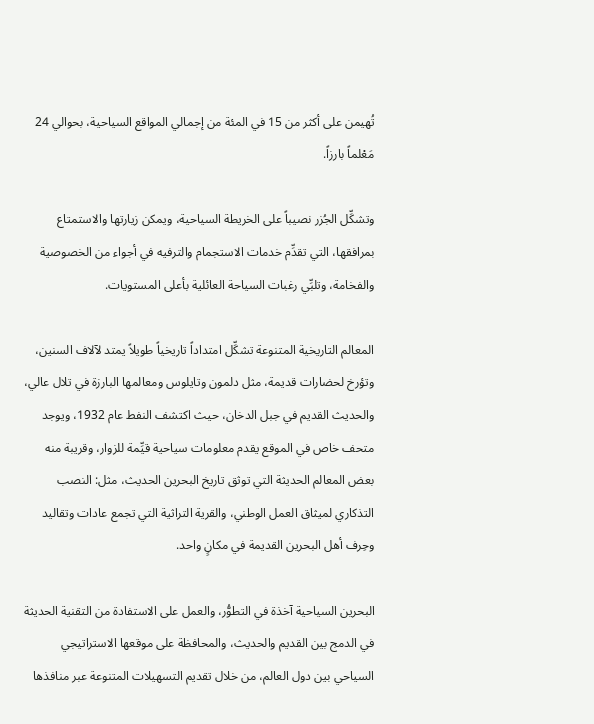تُهيمن على أكثر من 15 في المئة من إجمالي المواقع السياحية، بحوالي 24 مَعْلماً بارزاً.

وتشكِّل الجُزر نصيباً على الخريطة السياحية، ويمكن زيارتها والاستمتاع بمرافقها، التي تقدِّم خدمات الاستجمام والترفيه في أجواء من الخصوصية والفخامة، وتلبِّي رغبات السياحة العائلية بأعلى المستويات.

المعالم التاريخية المتنوعة تشكِّل امتداداً تاريخياً طويلاً يمتد لآلاف السنين، وتؤرخ لحضارات قديمة، مثل دلمون وتايلوس ومعالمها البارزة في تلال عالي، والحديث القديم في جبل الدخان، حيث اكتشف النفط عام 1932، ويوجد متحف خاص في الموقع يقدم معلومات سياحية قيِّمة للزوار، وقريبة منه بعض المعالم الحديثة التي توثق تاريخ البحرين الحديث، مثل: النصب التذكاري لميثاق العمل الوطني، والقرية التراثية التي تجمع عادات وتقاليد وحِرف أهل البحرين القديمة في مكانٍ واحد.

البحرين السياحية آخذة في التطوُّر، والعمل على الاستفادة من التقنية الحديثة في الدمج بين القديم والحديث، والمحافظة على موقعها الاستراتيجي السياحي بين دول العالم، من خلال تقديم التسهيلات المتنوعة عبر منافذها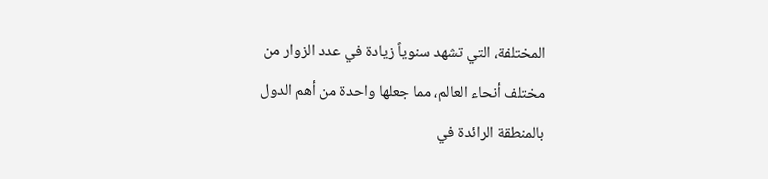المختلفة، التي تشهد سنوياً زيادة في عدد الزوار من مختلف أنحاء العالم، مما جعلها واحدة من أهم الدول بالمنطقة الرائدة في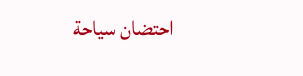احتضان سياحة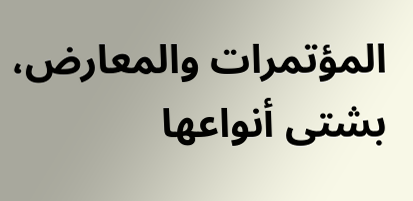المؤتمرات والمعارض، بشتى أنواعها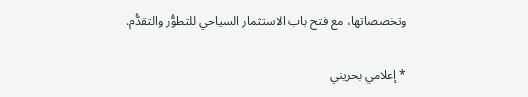وتخصصاتها، مع فتح باب الاستثمار السياحي للتطوُّر والتقدُّم.

* إعلامي بحريني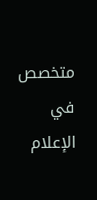متخصص في الإعلام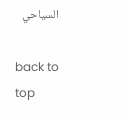السياحي

back to top